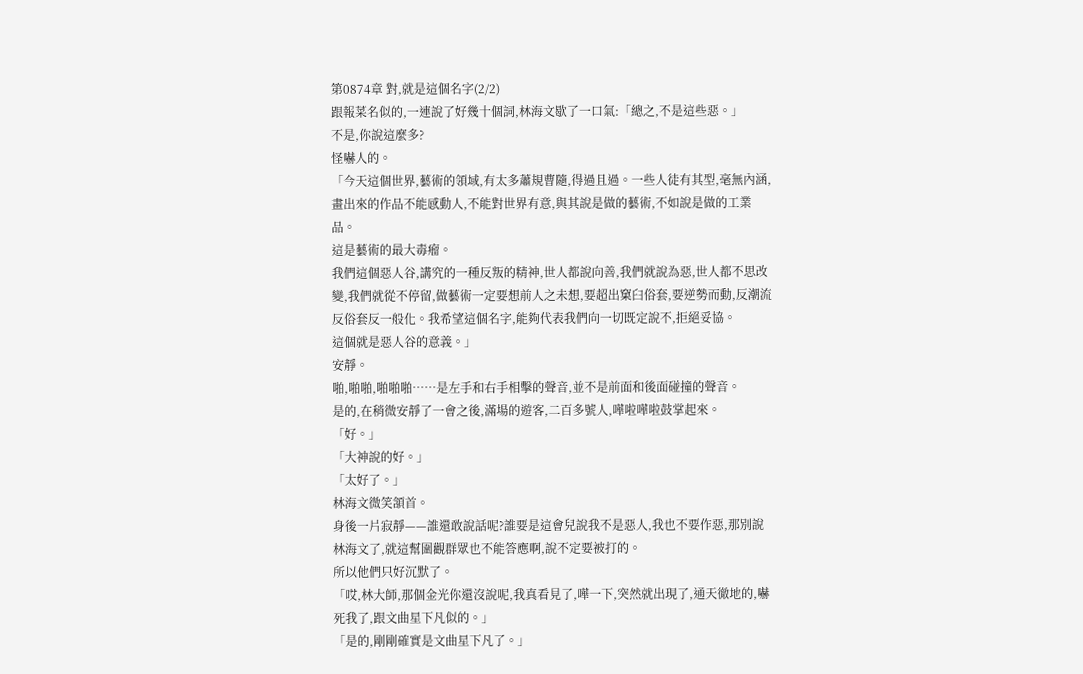第0874章 對,就是這個名字(2/2)
跟報菜名似的,一連說了好幾十個詞,林海文歇了一口氣:「總之,不是這些惡。」
不是,你說這麼多?
怪嚇人的。
「今天這個世界,藝術的領域,有太多蕭規曹隨,得過且過。一些人徒有其型,毫無內涵,畫出來的作品不能感動人,不能對世界有意,與其說是做的藝術,不如說是做的工業品。
這是藝術的最大毒瘤。
我們這個惡人谷,講究的一種反叛的精神,世人都說向善,我們就說為惡,世人都不思改變,我們就從不停留,做藝術一定要想前人之未想,要超出窠臼俗套,要逆勢而動,反潮流反俗套反一般化。我希望這個名字,能夠代表我們向一切既定說不,拒絕妥協。
這個就是惡人谷的意義。」
安靜。
啪,啪啪,啪啪啪……是左手和右手相擊的聲音,並不是前面和後面碰撞的聲音。
是的,在稍微安靜了一會之後,滿場的遊客,二百多號人,嘩啦嘩啦鼓掌起來。
「好。」
「大神說的好。」
「太好了。」
林海文微笑頷首。
身後一片寂靜——誰還敢說話呢?誰要是這會兒說我不是惡人,我也不要作惡,那別說林海文了,就這幫圍觀群眾也不能答應啊,說不定要被打的。
所以他們只好沉默了。
「哎,林大師,那個金光你還沒說呢,我真看見了,嘩一下,突然就出現了,通天徹地的,嚇死我了,跟文曲星下凡似的。」
「是的,剛剛確實是文曲星下凡了。」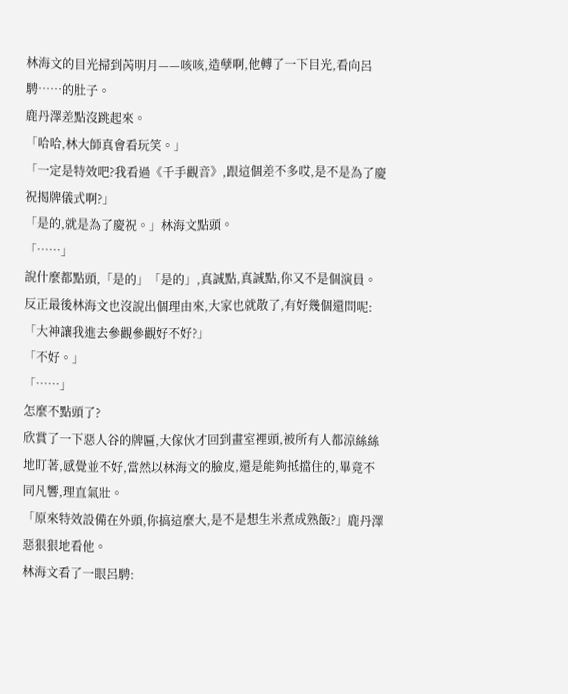林海文的目光掃到芮明月——咳咳,造孽啊,他轉了一下目光,看向呂騁……的肚子。
鹿丹澤差點沒跳起來。
「哈哈,林大師真會看玩笑。」
「一定是特效吧?我看過《千手觀音》,跟這個差不多哎,是不是為了慶祝揭牌儀式啊?」
「是的,就是為了慶祝。」林海文點頭。
「……」
說什麼都點頭,「是的」「是的」,真誠點,真誠點,你又不是個演員。
反正最後林海文也沒說出個理由來,大家也就散了,有好幾個還問呢:「大神讓我進去參觀參觀好不好?」
「不好。」
「……」
怎麼不點頭了?
欣賞了一下惡人谷的牌匾,大傢伙才回到畫室裡頭,被所有人都涼絲絲地盯著,感覺並不好,當然以林海文的臉皮,還是能夠抵擋住的,畢竟不同凡響,理直氣壯。
「原來特效設備在外頭,你搞這麼大,是不是想生米煮成熟飯?」鹿丹澤惡狠狠地看他。
林海文看了一眼呂騁: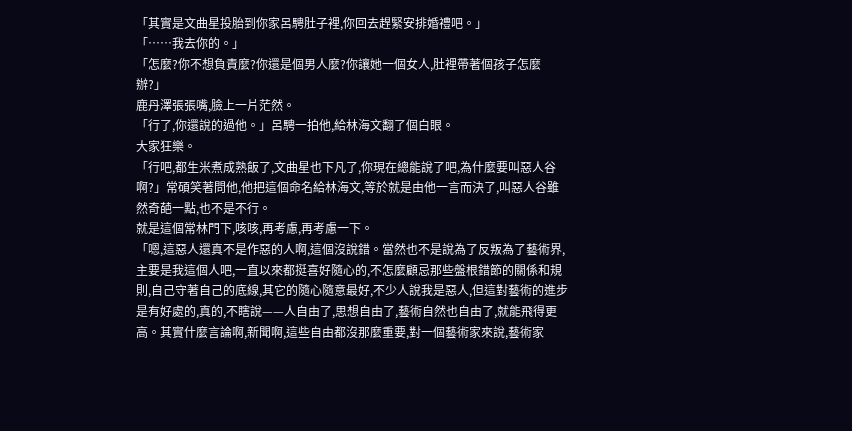「其實是文曲星投胎到你家呂騁肚子裡,你回去趕緊安排婚禮吧。」
「……我去你的。」
「怎麼?你不想負責麼?你還是個男人麼?你讓她一個女人,肚裡帶著個孩子怎麼辦?」
鹿丹澤張張嘴,臉上一片茫然。
「行了,你還說的過他。」呂騁一拍他,給林海文翻了個白眼。
大家狂樂。
「行吧,都生米煮成熟飯了,文曲星也下凡了,你現在總能說了吧,為什麼要叫惡人谷啊?」常碩笑著問他,他把這個命名給林海文,等於就是由他一言而決了,叫惡人谷雖然奇葩一點,也不是不行。
就是這個常林門下,咳咳,再考慮,再考慮一下。
「嗯,這惡人還真不是作惡的人啊,這個沒說錯。當然也不是說為了反叛為了藝術界,主要是我這個人吧,一直以來都挺喜好隨心的,不怎麼顧忌那些盤根錯節的關係和規則,自己守著自己的底線,其它的隨心隨意最好,不少人說我是惡人,但這對藝術的進步是有好處的,真的,不瞎說——人自由了,思想自由了,藝術自然也自由了,就能飛得更高。其實什麼言論啊,新聞啊,這些自由都沒那麼重要,對一個藝術家來說,藝術家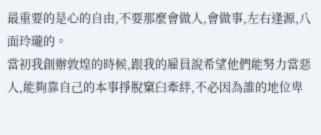最重要的是心的自由,不要那麼會做人,會做事,左右逢源,八面玲瓏的。
當初我創辦敦煌的時候,跟我的雇員說希望他們能努力當惡人,能夠靠自己的本事掙脫窠臼牽絆,不必因為誰的地位卑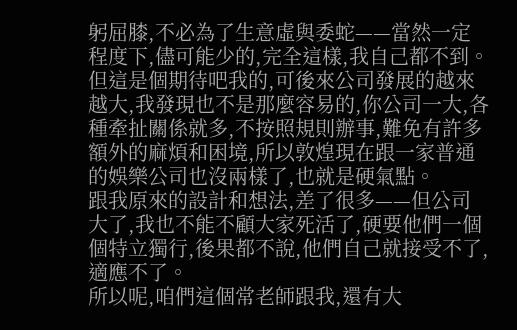躬屈膝,不必為了生意虛與委蛇——當然一定程度下,儘可能少的,完全這樣,我自己都不到。但這是個期待吧我的,可後來公司發展的越來越大,我發現也不是那麼容易的,你公司一大,各種牽扯關係就多,不按照規則辦事,難免有許多額外的麻煩和困境,所以敦煌現在跟一家普通的娛樂公司也沒兩樣了,也就是硬氣點。
跟我原來的設計和想法,差了很多——但公司大了,我也不能不顧大家死活了,硬要他們一個個特立獨行,後果都不說,他們自己就接受不了,適應不了。
所以呢,咱們這個常老師跟我,還有大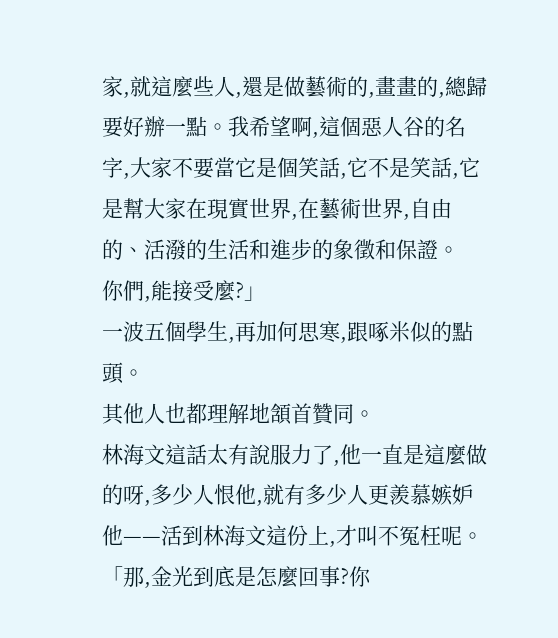家,就這麼些人,還是做藝術的,畫畫的,總歸要好辦一點。我希望啊,這個惡人谷的名字,大家不要當它是個笑話,它不是笑話,它是幫大家在現實世界,在藝術世界,自由的、活潑的生活和進步的象徵和保證。
你們,能接受麼?」
一波五個學生,再加何思寒,跟啄米似的點頭。
其他人也都理解地頷首贊同。
林海文這話太有說服力了,他一直是這麼做的呀,多少人恨他,就有多少人更羨慕嫉妒他——活到林海文這份上,才叫不冤枉呢。
「那,金光到底是怎麼回事?你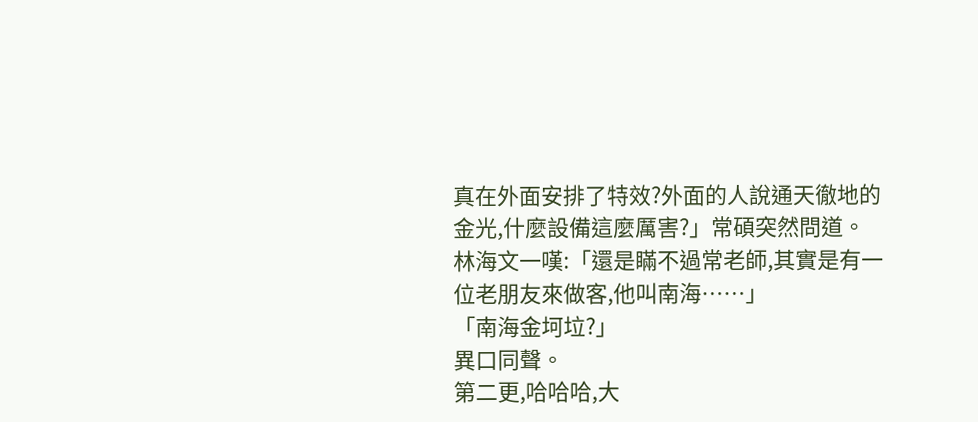真在外面安排了特效?外面的人說通天徹地的金光,什麼設備這麼厲害?」常碩突然問道。
林海文一嘆:「還是瞞不過常老師,其實是有一位老朋友來做客,他叫南海……」
「南海金坷垃?」
異口同聲。
第二更,哈哈哈,大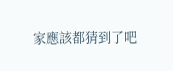家應該都猜到了吧